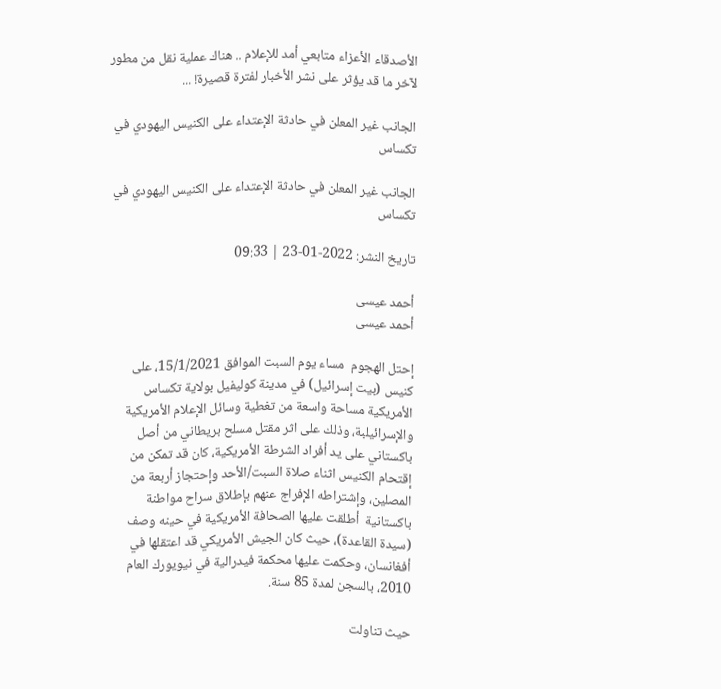الأصدقاء الأعزاء متابعي أمد للإعلام .. هناك عملية نقل من مطور لآخر ما قد يؤثر على نشر الأخبار لفترة قصيرة! ...

الجانب غير المعلن في حادثة الإعتداء على الكنيس اليهودي في تكساس

الجانب غير المعلن في حادثة الإعتداء على الكنيس اليهودي في تكساس

تاريخ النشر: 2022-01-23 | 09:33

أحمد عيسى
أحمد عيسى

إحتل الهجوم  مساء يوم السبت الموافق 15/1/2021، على كنيس (بيت إسرائيل) في مدينة كوليفيل بولاية تكساس الأمريكية مساحة واسعة من تغطية وسائل الإعلام الأمريكية والإسرائيلبة، وذلك على اثر مقتل مسلح بريطاني من أصل باكستاني على يد أفراد الشرطة الأمريكية، كان قد تمكن من إقتحام الكنيس اثناء صلاة السبت/الأحد وإحتجاز أربعة من المصلين، وإشتراطه الإفراج عنهم بإطلاق سراح مواطنة باكستانية  أطلقت عليها الصحافة الأمريكية في حينه وصف (سيدة القاعدة)، حيث كان الجيش الأمريكي قد اعتقلها في أفغانسان، وحكمت عليها محكمة فيدرالية في نيويورك العام 2010، بالسجن لمدة 85 سنة.

حيث تناولت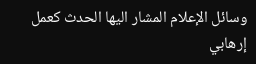وسائل الإعلام المشار اليها الحدث كعمل إرهابي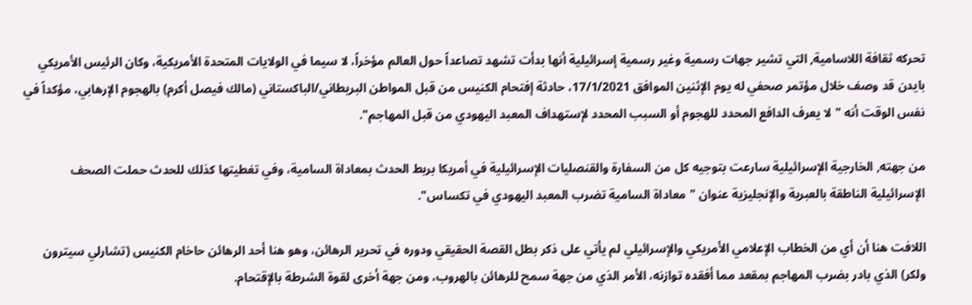تحركه ثقافة اللاسامية, التي تشير جهات رسمية وغير رسمية إسرائيلية أنها بدأت تشهد تصاعداً حول العالم مؤخراً، لا سيما في الولايات المتحدة الأمريكية، وكان الرئيس الأمريكي بايدن قد وصف خلال مؤتمر صحفي له يوم الإثنين الموافق 17/1/2021، حادثة إفتحام الكنيس من قبل المواطن البريطاني/الباكستاني (مالك فيصل أكرم) بالهجوم الإرهابي، مؤكداً في نفس الوقت أنه "لا يعرف الدافع المحدد للهجوم أو السبب المحدد لإستهداف المعبد اليهودي من قبل المهاجم".

من جهته, الخارجية الإسرائيلية سارعت بتوجيه كل من السفارة والقنصليات الإسرائيلية في أمريكا بربط الحدث بمعاداة السامية، وفي تغطيتها كذلك للحدث حملت الصحف الإسرائيلية الناطقة بالعبرية والإنجليزية عنوان "معاداة السامية تضرب المعبد اليهودي في تكساس".

اللافت هنا أن أي من الخطاب الإعلامي الأمريكي والإسرائيلي لم يأتي على ذكر بطل القصة الحقيقي ودوره في تحرير الرهائن، وهو هنا أحد الرهائن حاخام الكنيس (تشارلي سيترون ولكر) الذي بادر بضرب المهاجم بمقعد مما أفقده توازنه، الأمر الذي من جهة سمح للرهائن بالهروب، ومن جهة أخرى لقوة الشرطة بالإقتحام.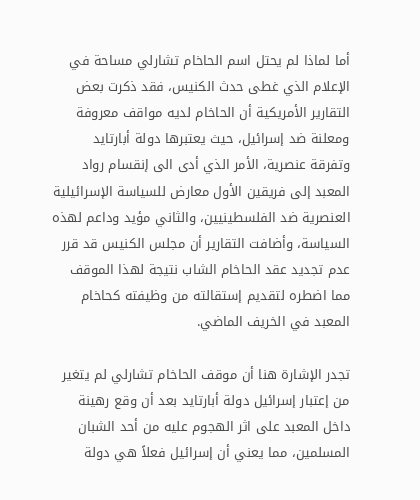أما لماذا لم يحتل اسم الحاخام تشارلي مساحة في الإعلام الذي غطى حدث الكنيس، فقد ذكرت بعض التقارير الأمريكية أن الحاخام لديه مواقف معروفة ومعلنة ضد إسرائيل، حيث يعتبرها دولة أبارتايد وتفرقة عنصرية، الأمر الذي أدى الى إنقسام رواد المعبد إلى فريقين الأول معارض للسياسة الإسرائيلية العنصرية ضد الفلسطينيين، والثاني مؤيد وداعم لهذه السياسة، وأضافت التقارير أن مجلس الكنيس قد قرر عدم تجديد عقد الحاخام الشاب نتيجة لهذا الموقف مما اضطره لتقديم إستقالته من وظيفته كحاخام المعبد في الخريف الماضي.

تجدر الإشارة هنا أن موقف الحاخام تشارلي لم يتغير من إعتبار إسرائيل دولة أبارتايد بعد أن وقع رهينة داخل المعبد على اثر الهجوم عليه من أحد الشبان المسلمين، مما يعني أن إسرائيل فعلاً هي دولة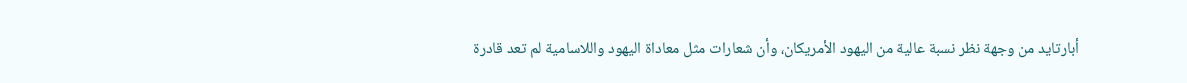أبارتايد من وجهة نظر نسبة عالية من اليهود الأمريكان، وأن شعارات مثل معاداة اليهود واللاسامية لم تعد قادرة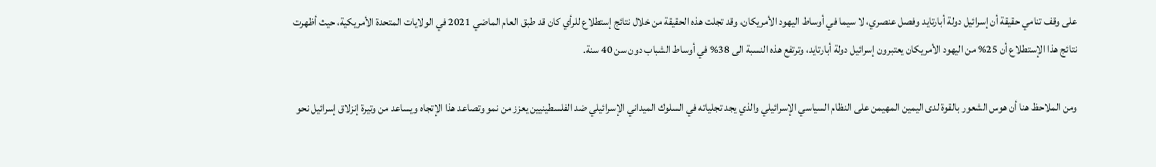على وقف تنامي حقيقة أن إسرائيل دولة أبارتايد وفصل عنصري، لا سيما في أوساط اليهود الأمريكان، وقد تجلت هذه الحقيقة من خلال نتائج إستطلاع للرأي كان قد طبق العام الماضي 2021 في الولايات المتحدة الأمريكية، حيث أظهرت نتائج هذا الإستطلاع أن 25% من اليهود الأمريكان يعتبرون إسرائيل دولة أبارتايد، وترتفع هذه النسبة الى 38% في أوساط الشباب دون سن 40 سنة.

ومن الملاحظ هنا أن هوس الشعور بالقوة لدى اليمين المهيمن على النظام السياسي الإسرائيلي والذي يجد تجلياته في السلوك الميداني الإسرائيلي ضد الفلسطينيين يعزز من نمو وتصاعد هذا الإتجاه ويساعد من وتيرة إنزلاق إسرائيل نحو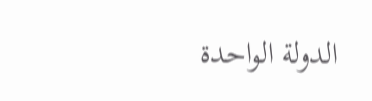الدولة الواحدة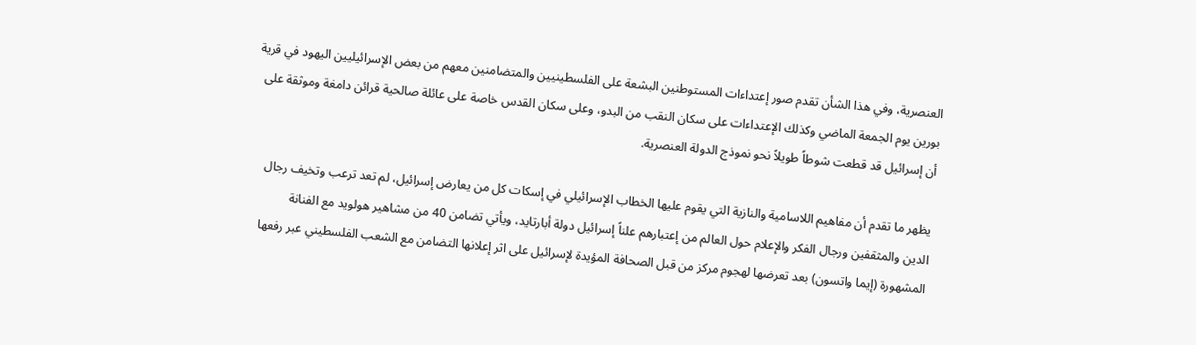العنصرية، وفي هذا الشأن تقدم صور إعتداءات المستوطنين البشعة على الفلسطينيين والمتضامنين معهم من بعض الإسرائيليين اليهود في قرية بورين يوم الجمعة الماضي وكذلك الإعتداءات على سكان النقب من البدو، وعلى سكان القدس خاصة على عائلة صالحية قرائن دامغة وموثقة على أن إسرائيل قد قطعت شوطاً طويلاً نحو نموذج الدولة العنصرية.

يظهر ما تقدم أن مفاهيم اللاسامية والنازية التي يقوم عليها الخطاب الإسرائيلي في إسكات كل من يعارض إسرائيل، لم تعد ترعب وتخيف رجال الدين والمثقفين ورجال الفكر والإعلام حول العالم من إعتبارهم علناً إسرائيل دولة أبارتايد، ويأتي تضامن 40 من مشاهير هولويد مع الفنانة المشهورة (إيما واتسون) بعد تعرضها لهجوم مركز من قبل الصحافة المؤيدة لإسرائيل على اثر إعلانها التضامن مع الشعب الفلسطيني عبر رفعها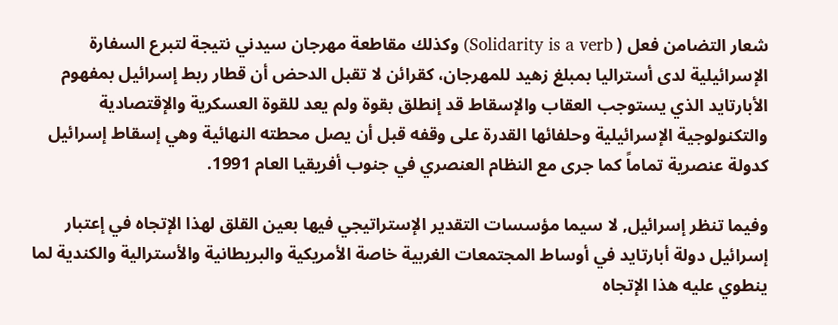شعار التضامن فعل ( Solidarity is a verb) وكذلك مقاطعة مهرجان سيدني نتيجة لتبرع السفارة الإسرائيلية لدى أستراليا بمبلغ زهيد للمهرجان، كقرائن لا تقبل الدحض أن قطار ربط إسرائيل بمفهوم الأبارتايد الذي يستوجب العقاب والإسقاط قد إنطلق بقوة ولم يعد للقوة العسكرية والإقتصادية والتكنولوجية الإسرائيلية وحلفائها القدرة على وقفه قبل أن يصل محطته النهائية وهي إسقاط إسرائيل كدولة عنصرية تماماً كما جرى مع النظام العنصري في جنوب أفريقيا العام 1991.

وفيما تنظر إسرائيل, لا سيما مؤسسات التقدير الإستراتيجي فيها بعين القلق لهذا الإتجاه في إعتبار إسرائيل دولة أبارتايد في أوساط المجتمعات الغربية خاصة الأمريكية والبريطانية والأسترالية والكندية لما ينطوي عليه هذا الإتجاه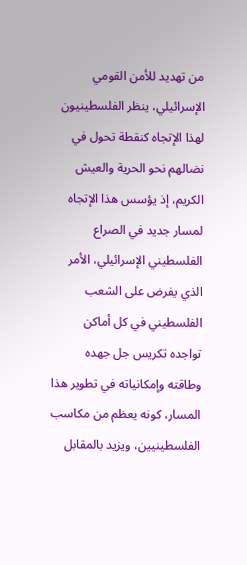من تهديد للأمن القومي الإسرائيلي، ينظر الفلسطينيون لهذا الإتجاه كنقطة تحول في نضالهم نحو الحرية والعيش الكريم، إذ يؤسس هذا الإتجاه لمسار جديد في الصراع الفلسطيني الإسرائيلي، الأمر الذي يفرض على الشعب الفلسطيني في كل أماكن تواجده تكريس جل جهده وطاقته وإمكانياته في تطوير هذا المسار، كونه يعظم من مكاسب الفلسطينيين، ويزيد بالمقابل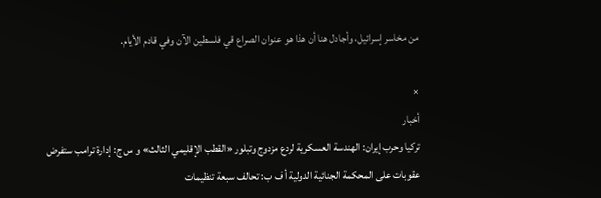من مخاسر إسرائيل، وأجادل هنا أن هذا هو عنوان الصراع قي فلسطين الآن وفي قادم الأيام.

×
أخبار
تركيا وحرب إيران: الهندسة العسكرية لردع مزدوج وتبلور «القطب الإقليمي الثالث» و س ج: إدارة ترامب ستفرض عقوبات على المحكمة الجنائية الدولية أ ف ب: تحالف سبعة تنظيمات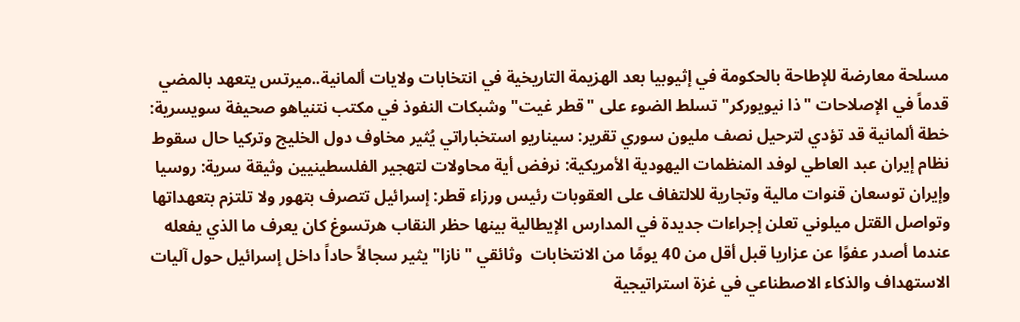مسلحة معارضة للإطاحة بالحكومة في إثيوبيا بعد الهزيمة التاريخية في انتخابات ولايات ألمانية..ميرتس يتعهد بالمضي قدماً في الإصلاحات "ذا نيويوركر" تسلط الضوء على "قطر غيت" وشبكات النفوذ في مكتب نتنياهو صحيفة سويسرية: خطة ألمانية قد تؤدي لترحيل نصف مليون سوري تقرير: سيناريو استخباراتي يُثير مخاوف دول الخليج وتركيا حال سقوط نظام إيران عبد العاطي لوفد المنظمات اليهودية الأمريكية: نرفض أية محاولات لتهجير الفلسطينيين وثيقة سرية: روسيا وإيران توسعان قنوات مالية وتجارية للالتفاف على العقوبات رئيس ورزاء قطر: إسرائيل تتصرف بتهور ولا تلتزم بتعهداتها وتواصل القتل ميلوني تعلن إجراءات جديدة في المدارس الإيطالية بينها حظر النقاب هرتسوغ كان يعرف ما الذي يفعله عندما أصدر عفوًا عن عزاريا قبل أقل من 40 يومًا من الانتخابات  وثائقي "نازا" يثير سجالاً حاداً داخل إسرائيل حول آليات الاستهداف والذكاء الاصطناعي في غزة استراتيجية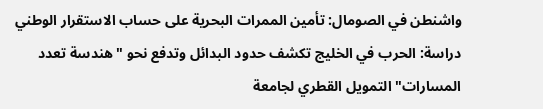واشنطن في الصومال: تأمين الممرات البحرية على حساب الاستقرار الوطني دراسة: الحرب في الخليج تكشف حدود البدائل وتدفع نحو "هندسة تعدد المسارات" التمويل القطري لجامعة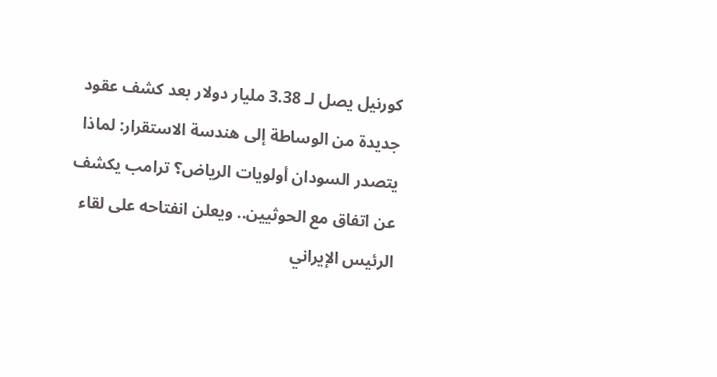كورنيل يصل لـ 3.38 مليار دولار بعد كشف عقود جديدة من الوساطة إلى هندسة الاستقرار: لماذا يتصدر السودان أولويات الرياض؟ ترامب يكشف عن اتفاق مع الحوثيين.. ويعلن انفتاحه على لقاء الرئيس الإيراني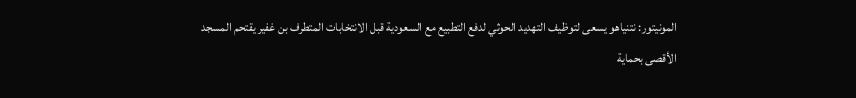المونيتور: نتنياهو يسعى لتوظيف التهديد الحوثي لدفع التطبيع مع السعودية قبل الانتخابات المتطرف بن غفير يقتحم المسجد الأقصى بحماية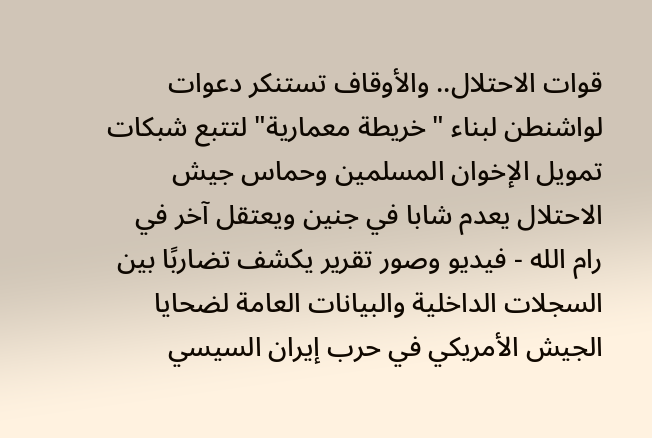قوات الاحتلال.. والأوقاف تستنكر دعوات لواشنطن لبناء "خريطة معمارية" لتتبع شبكات تمويل الإخوان المسلمين وحماس جيش الاحتلال يعدم شابا في جنين ويعتقل آخر في رام الله - فيديو وصور تقرير يكشف تضاربًا بين السجلات الداخلية والبيانات العامة لضحايا الجيش الأمريكي في حرب إيران السيسي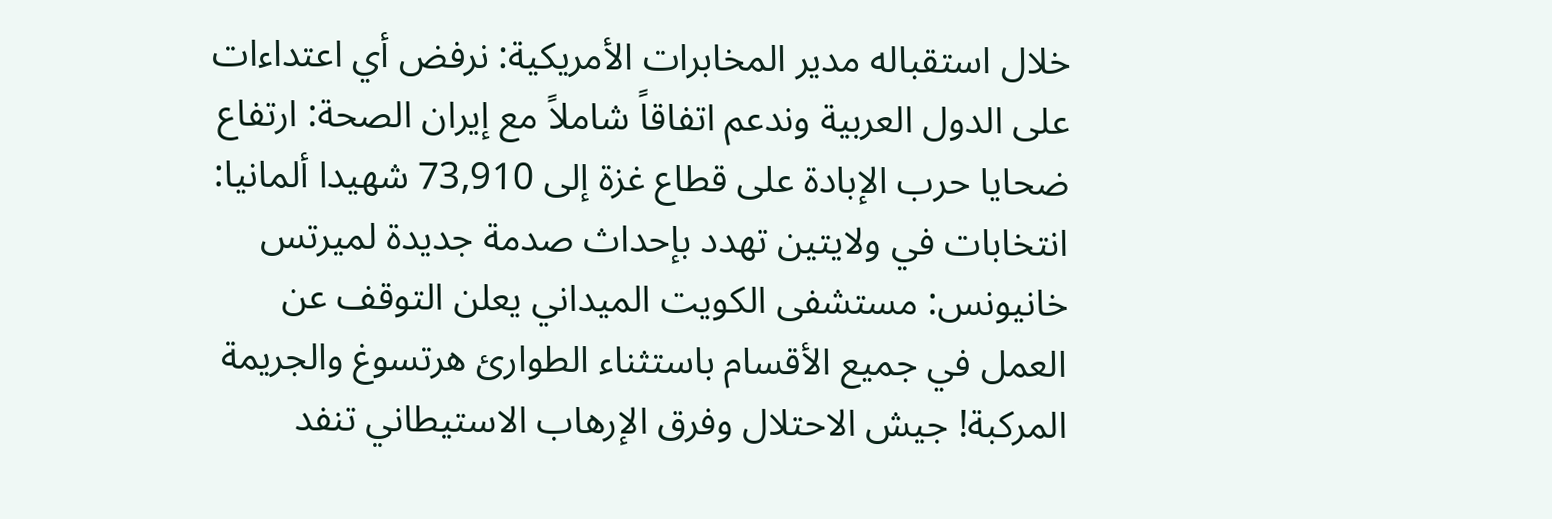خلال استقباله مدير المخابرات الأمريكية: نرفض أي اعتداءات على الدول العربية وندعم اتفاقاً شاملاً مع إيران الصحة: ارتفاع ضحايا حرب الإبادة على قطاع غزة إلى 73,910 شهيدا ألمانيا: انتخابات في ولايتين تهدد بإحداث صدمة جديدة لميرتس خانيونس: مستشفى الكويت الميداني يعلن التوقف عن العمل في جميع الأقسام باستثناء الطوارئ هرتسوغ والجريمة المركبة! جيش الاحتلال وفرق الإرهاب الاستيطاني تنفد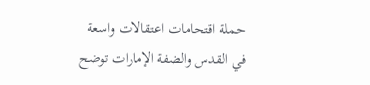حملة اقتحامات اعتقالات واسعة في القدس والضفة الإمارات توضح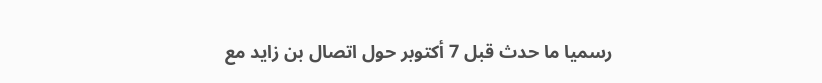رسميا ما حدث قبل 7 أكتوبر حول اتصال بن زايد مع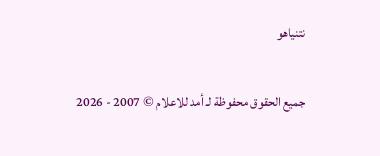نتنياهو

جميع الحقوق محفوظة لـ أمد للاعلام © 2007 - 2026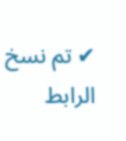✔ تم نسخ الرابط